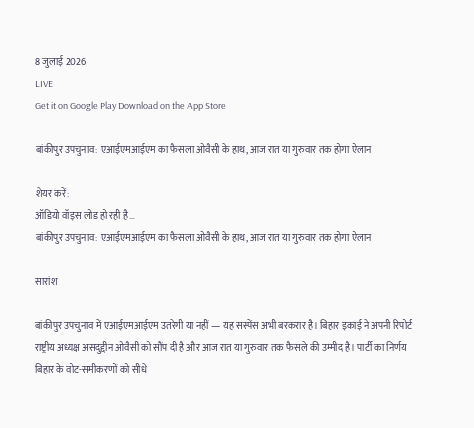8 जुलाई 2026
LIVE
Get it on Google Play Download on the App Store

बांकीपुर उपचुनाव: एआईएमआईएम का फैसला ओवैसी के हाथ, आज रात या गुरुवार तक होगा ऐलान

शेयर करें:
ऑडियो वॉइस लोड हो रही है…
बांकीपुर उपचुनाव: एआईएमआईएम का फैसला ओवैसी के हाथ, आज रात या गुरुवार तक होगा ऐलान

सारांश

बांकीपुर उपचुनाव में एआईएमआईएम उतरेगी या नहीं — यह सस्पेंस अभी बरकरार है। बिहार इकाई ने अपनी रिपोर्ट राष्ट्रीय अध्यक्ष असदुद्दीन ओवैसी को सौंप दी है और आज रात या गुरुवार तक फैसले की उम्मीद है। पार्टी का निर्णय बिहार के वोट-समीकरणों को सीधे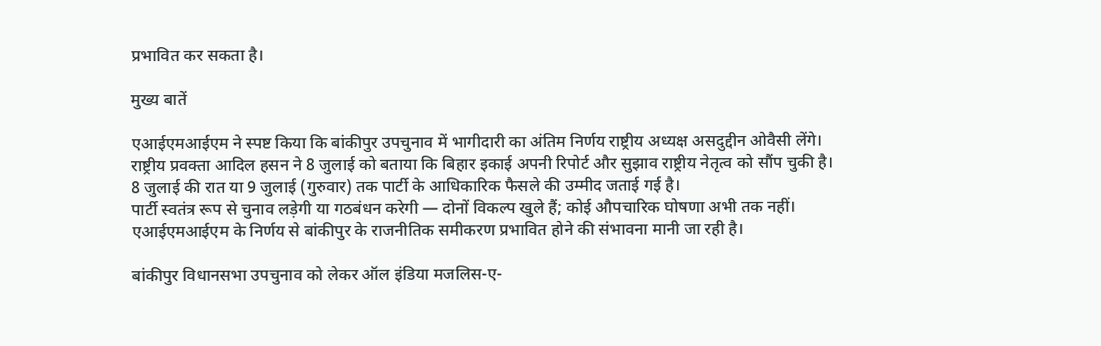प्रभावित कर सकता है।

मुख्य बातें

एआईएमआईएम ने स्पष्ट किया कि बांकीपुर उपचुनाव में भागीदारी का अंतिम निर्णय राष्ट्रीय अध्यक्ष असदुद्दीन ओवैसी लेंगे।
राष्ट्रीय प्रवक्ता आदिल हसन ने 8 जुलाई को बताया कि बिहार इकाई अपनी रिपोर्ट और सुझाव राष्ट्रीय नेतृत्व को सौंप चुकी है।
8 जुलाई की रात या 9 जुलाई (गुरुवार) तक पार्टी के आधिकारिक फैसले की उम्मीद जताई गई है।
पार्टी स्वतंत्र रूप से चुनाव लड़ेगी या गठबंधन करेगी — दोनों विकल्प खुले हैं; कोई औपचारिक घोषणा अभी तक नहीं।
एआईएमआईएम के निर्णय से बांकीपुर के राजनीतिक समीकरण प्रभावित होने की संभावना मानी जा रही है।

बांकीपुर विधानसभा उपचुनाव को लेकर ऑल इंडिया मजलिस-ए-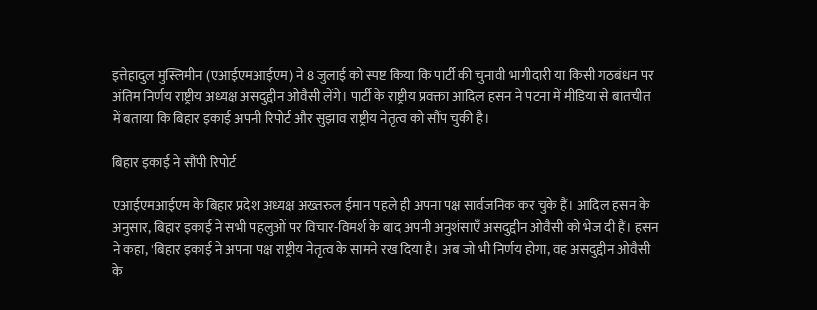इत्तेहादुल मुस्लिमीन (एआईएमआईएम) ने 8 जुलाई को स्पष्ट किया कि पार्टी की चुनावी भागीदारी या किसी गठबंधन पर अंतिम निर्णय राष्ट्रीय अध्यक्ष असदुद्दीन ओवैसी लेंगे। पार्टी के राष्ट्रीय प्रवक्ता आदिल हसन ने पटना में मीडिया से बातचीत में बताया कि बिहार इकाई अपनी रिपोर्ट और सुझाव राष्ट्रीय नेतृत्व को सौंप चुकी है।

बिहार इकाई ने सौंपी रिपोर्ट

एआईएमआईएम के बिहार प्रदेश अध्यक्ष अख्तरुल ईमान पहले ही अपना पक्ष सार्वजनिक कर चुके हैं। आदिल हसन के अनुसार, बिहार इकाई ने सभी पहलुओं पर विचार-विमर्श के बाद अपनी अनुशंसाएँ असदुद्दीन ओवैसी को भेज दी हैं। हसन ने कहा, 'बिहार इकाई ने अपना पक्ष राष्ट्रीय नेतृत्व के सामने रख दिया है। अब जो भी निर्णय होगा, वह असदुद्दीन ओवैसी के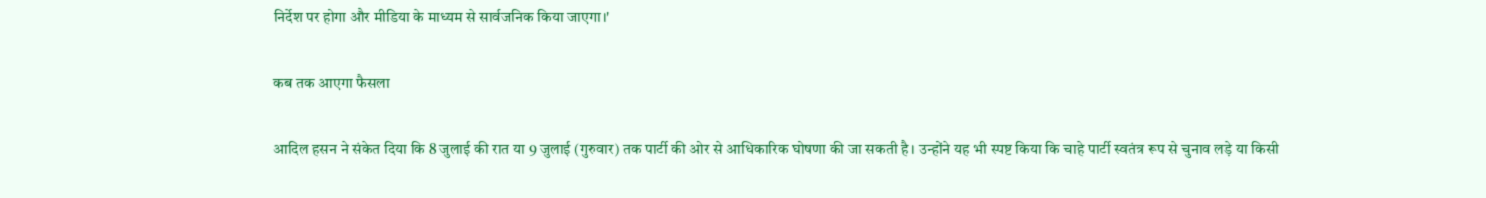निर्देश पर होगा और मीडिया के माध्यम से सार्वजनिक किया जाएगा।'

कब तक आएगा फैसला

आदिल हसन ने संकेत दिया कि 8 जुलाई की रात या 9 जुलाई (गुरुवार) तक पार्टी की ओर से आधिकारिक घोषणा की जा सकती है। उन्होंने यह भी स्पष्ट किया कि चाहे पार्टी स्वतंत्र रूप से चुनाव लड़े या किसी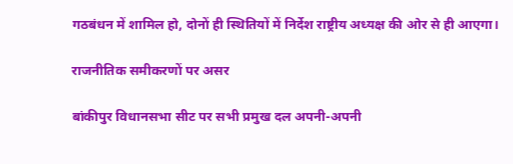गठबंधन में शामिल हो, दोनों ही स्थितियों में निर्देश राष्ट्रीय अध्यक्ष की ओर से ही आएगा।

राजनीतिक समीकरणों पर असर

बांकीपुर विधानसभा सीट पर सभी प्रमुख दल अपनी-अपनी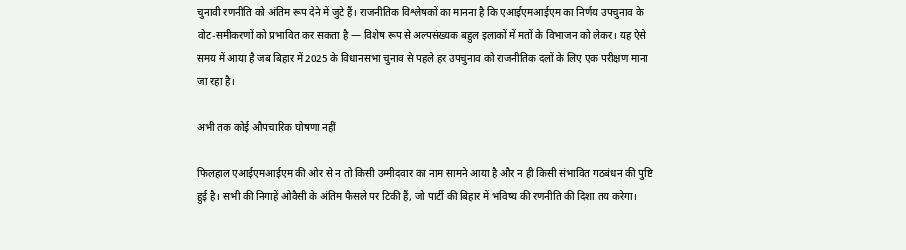चुनावी रणनीति को अंतिम रूप देने में जुटे हैं। राजनीतिक विश्लेषकों का मानना है कि एआईएमआईएम का निर्णय उपचुनाव के वोट-समीकरणों को प्रभावित कर सकता है — विशेष रूप से अल्पसंख्यक बहुल इलाकों में मतों के विभाजन को लेकर। यह ऐसे समय में आया है जब बिहार में 2025 के विधानसभा चुनाव से पहले हर उपचुनाव को राजनीतिक दलों के लिए एक परीक्षण माना जा रहा है।

अभी तक कोई औपचारिक घोषणा नहीं

फिलहाल एआईएमआईएम की ओर से न तो किसी उम्मीदवार का नाम सामने आया है और न ही किसी संभावित गठबंधन की पुष्टि हुई है। सभी की निगाहें ओवैसी के अंतिम फैसले पर टिकी हैं, जो पार्टी की बिहार में भविष्य की रणनीति की दिशा तय करेगा।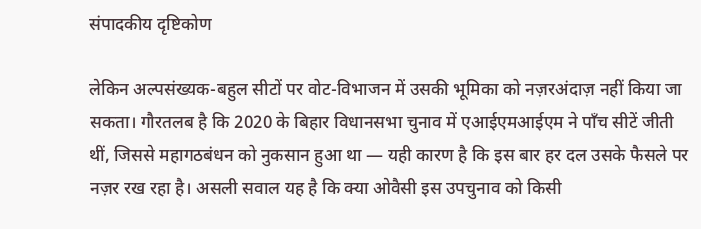संपादकीय दृष्टिकोण

लेकिन अल्पसंख्यक-बहुल सीटों पर वोट-विभाजन में उसकी भूमिका को नज़रअंदाज़ नहीं किया जा सकता। गौरतलब है कि 2020 के बिहार विधानसभा चुनाव में एआईएमआईएम ने पाँच सीटें जीती थीं, जिससे महागठबंधन को नुकसान हुआ था — यही कारण है कि इस बार हर दल उसके फैसले पर नज़र रख रहा है। असली सवाल यह है कि क्या ओवैसी इस उपचुनाव को किसी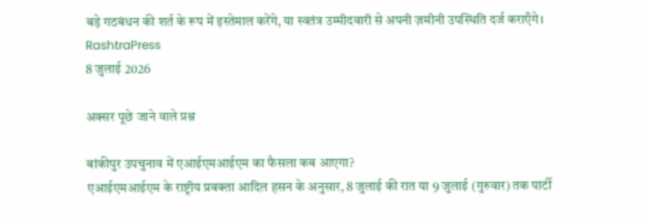बड़े गठबंधन की शर्त के रूप में इस्तेमाल करेंगे, या स्वतंत्र उम्मीदवारी से अपनी ज़मीनी उपस्थिति दर्ज कराएँगे।
RashtraPress
8 जुलाई 2026

अक्सर पूछे जाने वाले प्रश्न

बांकीपुर उपचुनाव में एआईएमआईएम का फैसला कब आएगा?
एआईएमआईएम के राष्ट्रीय प्रवक्ता आदिल हसन के अनुसार, 8 जुलाई की रात या 9 जुलाई (गुरुवार) तक पार्टी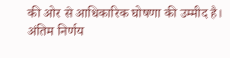की ओर से आधिकारिक घोषणा की उम्मीद है। अंतिम निर्णय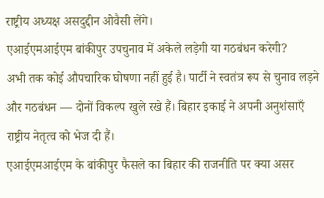राष्ट्रीय अध्यक्ष असदुद्दीन ओवैसी लेंगे।
एआईएमआईएम बांकीपुर उपचुनाव में अकेले लड़ेगी या गठबंधन करेगी?
अभी तक कोई औपचारिक घोषणा नहीं हुई है। पार्टी ने स्वतंत्र रूप से चुनाव लड़ने और गठबंधन — दोनों विकल्प खुले रखे हैं। बिहार इकाई ने अपनी अनुशंसाएँ राष्ट्रीय नेतृत्व को भेज दी हैं।
एआईएमआईएम के बांकीपुर फैसले का बिहार की राजनीति पर क्या असर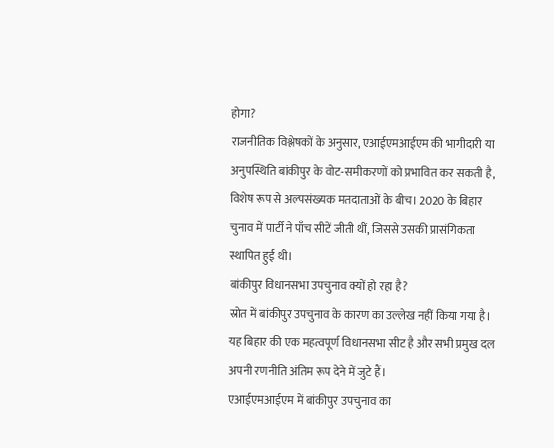होगा?
राजनीतिक विश्लेषकों के अनुसार, एआईएमआईएम की भागीदारी या अनुपस्थिति बांकीपुर के वोट-समीकरणों को प्रभावित कर सकती है, विशेष रूप से अल्पसंख्यक मतदाताओं के बीच। 2020 के बिहार चुनाव में पार्टी ने पाँच सीटें जीती थीं, जिससे उसकी प्रासंगिकता स्थापित हुई थी।
बांकीपुर विधानसभा उपचुनाव क्यों हो रहा है?
स्रोत में बांकीपुर उपचुनाव के कारण का उल्लेख नहीं किया गया है। यह बिहार की एक महत्वपूर्ण विधानसभा सीट है और सभी प्रमुख दल अपनी रणनीति अंतिम रूप देने में जुटे हैं।
एआईएमआईएम में बांकीपुर उपचुनाव का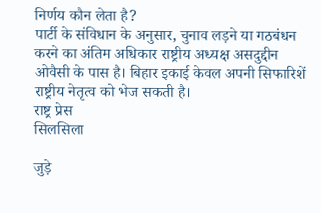निर्णय कौन लेता है?
पार्टी के संविधान के अनुसार, चुनाव लड़ने या गठबंधन करने का अंतिम अधिकार राष्ट्रीय अध्यक्ष असदुद्दीन ओवैसी के पास है। बिहार इकाई केवल अपनी सिफारिशें राष्ट्रीय नेतृत्व को भेज सकती है।
राष्ट्र प्रेस
सिलसिला

जुड़े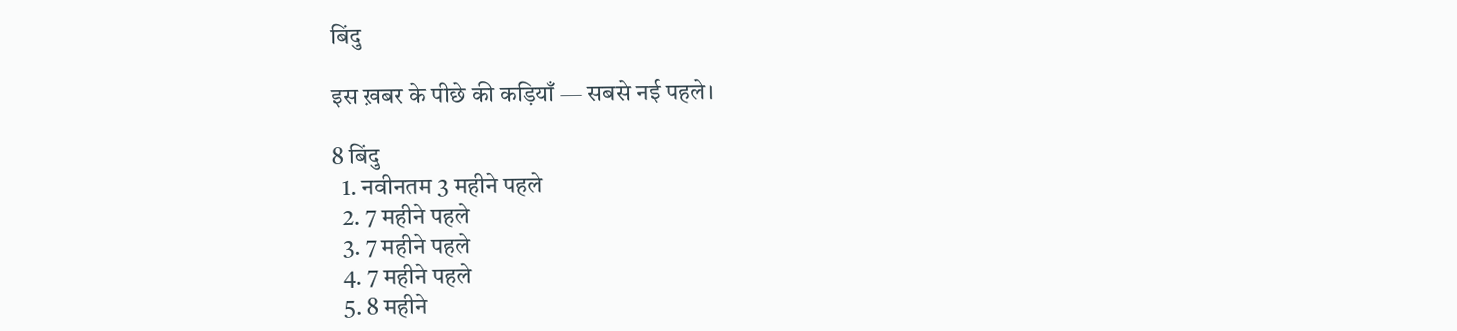बिंदु

इस ख़बर के पीछे की कड़ियाँ — सबसे नई पहले।

8 बिंदु
  1. नवीनतम 3 महीने पहले
  2. 7 महीने पहले
  3. 7 महीने पहले
  4. 7 महीने पहले
  5. 8 महीने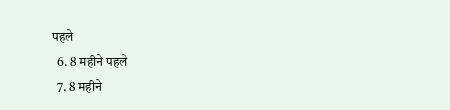पहले
  6. 8 महीने पहले
  7. 8 महीने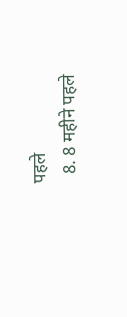पहले
  8. 8 महीने पहले